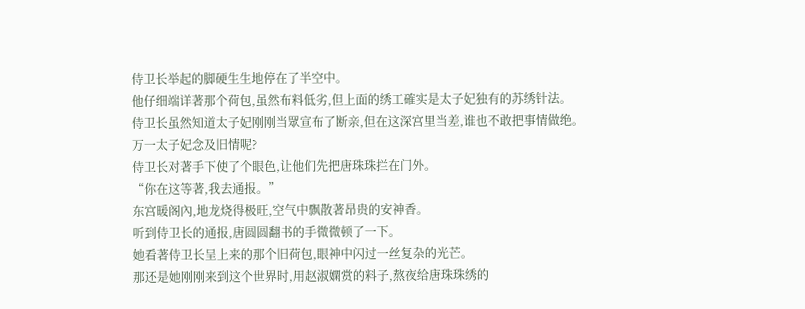侍卫长举起的脚硬生生地停在了半空中。
他仔细端详著那个荷包,虽然布料低劣,但上面的绣工確实是太子妃独有的苏绣针法。
侍卫长虽然知道太子妃刚刚当眾宣布了断亲,但在这深宫里当差,谁也不敢把事情做绝。
万一太子妃念及旧情呢?
侍卫长对著手下使了个眼色,让他们先把唐珠珠拦在门外。
“你在这等著,我去通报。”
东宫暖阁內,地龙烧得极旺,空气中飘散著昂贵的安神香。
听到侍卫长的通报,唐圆圆翻书的手微微顿了一下。
她看著侍卫长呈上来的那个旧荷包,眼神中闪过一丝复杂的光芒。
那还是她刚刚来到这个世界时,用赵淑嫻赏的料子,熬夜给唐珠珠绣的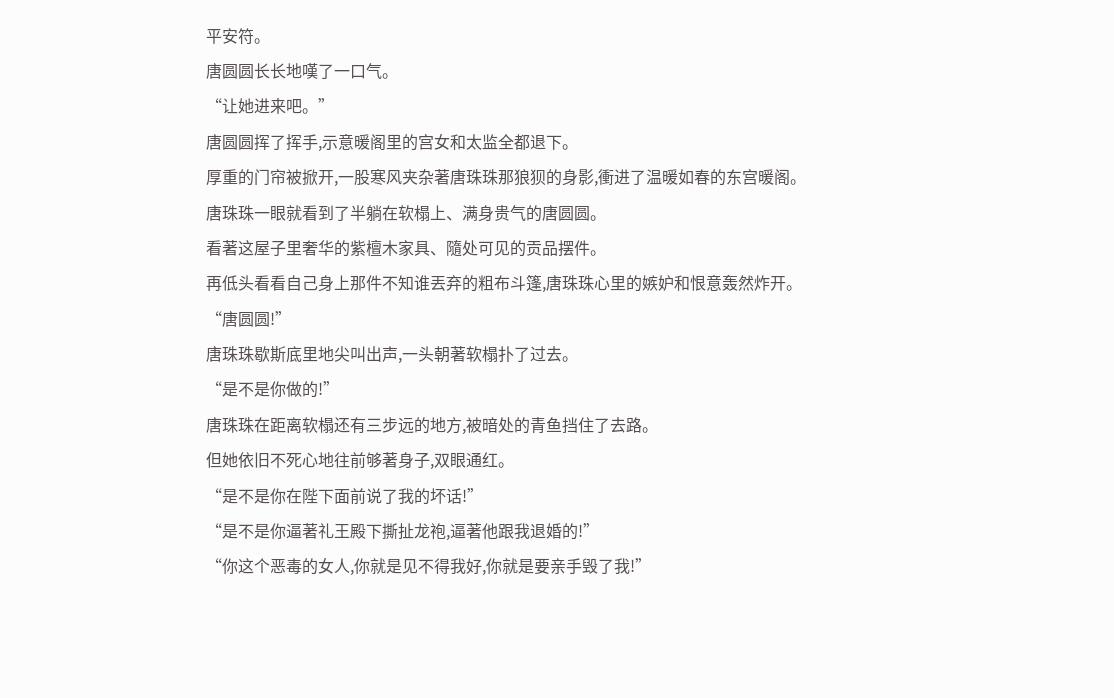平安符。
唐圆圆长长地嘆了一口气。
“让她进来吧。”
唐圆圆挥了挥手,示意暖阁里的宫女和太监全都退下。
厚重的门帘被掀开,一股寒风夹杂著唐珠珠那狼狈的身影,衝进了温暖如春的东宫暖阁。
唐珠珠一眼就看到了半躺在软榻上、满身贵气的唐圆圆。
看著这屋子里奢华的紫檀木家具、隨处可见的贡品摆件。
再低头看看自己身上那件不知谁丟弃的粗布斗篷,唐珠珠心里的嫉妒和恨意轰然炸开。
“唐圆圆!”
唐珠珠歇斯底里地尖叫出声,一头朝著软榻扑了过去。
“是不是你做的!”
唐珠珠在距离软榻还有三步远的地方,被暗处的青鱼挡住了去路。
但她依旧不死心地往前够著身子,双眼通红。
“是不是你在陛下面前说了我的坏话!”
“是不是你逼著礼王殿下撕扯龙袍,逼著他跟我退婚的!”
“你这个恶毒的女人,你就是见不得我好,你就是要亲手毁了我!”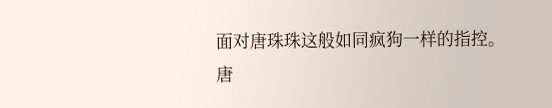面对唐珠珠这般如同疯狗一样的指控。
唐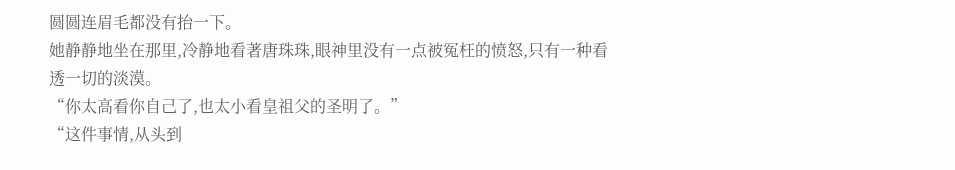圆圆连眉毛都没有抬一下。
她静静地坐在那里,冷静地看著唐珠珠,眼神里没有一点被冤枉的愤怒,只有一种看透一切的淡漠。
“你太高看你自己了,也太小看皇祖父的圣明了。”
“这件事情,从头到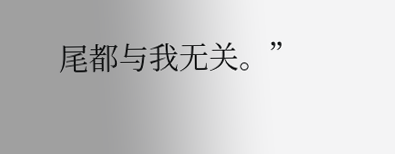尾都与我无关。”